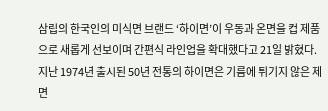삼립의 한국인의 미식면 브랜드 ‘하이면’이 우동과 온면을 컵 제품으로 새롭게 선보이며 간편식 라인업을 확대했다고 21일 밝혔다.
지난 1974년 출시된 50년 전통의 하이면은 기름에 튀기지 않은 제면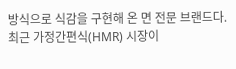방식으로 식감을 구현해 온 면 전문 브랜드다. 최근 가정간편식(HMR) 시장이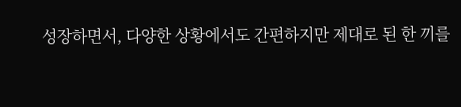성장하면서, 다양한 상황에서도 간편하지만 제대로 된 한 끼를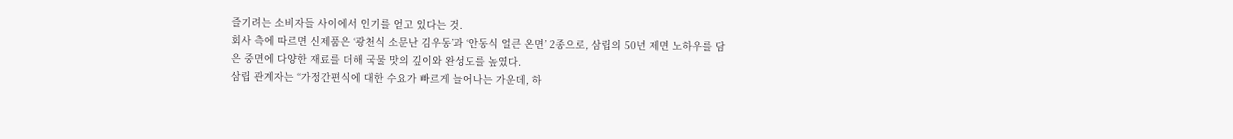즐기려는 소비자들 사이에서 인기를 얻고 있다는 것.
회사 측에 따르면 신제품은 ‘광천식 소문난 김우동’과 ‘안동식 얼큰 온면’ 2종으로, 삼립의 50년 제면 노하우를 담은 중면에 다양한 재료를 더해 국물 맛의 깊이와 완성도를 높였다.
삼립 관계자는 “가정간편식에 대한 수요가 빠르게 늘어나는 가운데, 하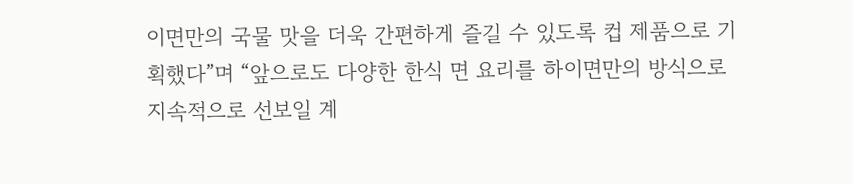이면만의 국물 맛을 더욱 간편하게 즐길 수 있도록 컵 제품으로 기획했다”며 “앞으로도 다양한 한식 면 요리를 하이면만의 방식으로 지속적으로 선보일 계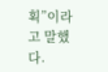획”이라고 말했다.